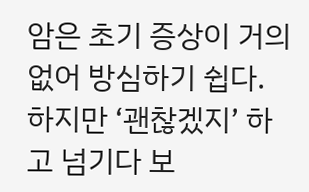암은 초기 증상이 거의 없어 방심하기 쉽다. 하지만 ‘괜찮겠지’ 하고 넘기다 보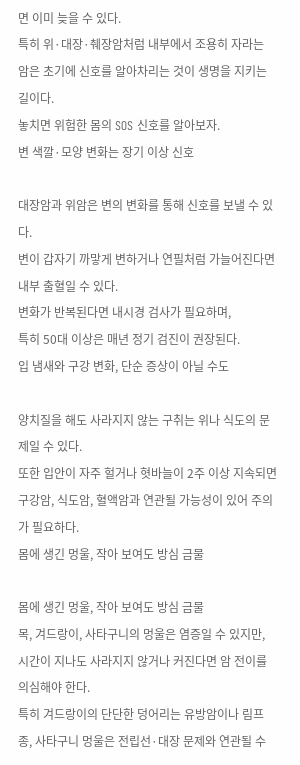면 이미 늦을 수 있다.
특히 위·대장·췌장암처럼 내부에서 조용히 자라는 암은 초기에 신호를 알아차리는 것이 생명을 지키는 길이다.
놓치면 위험한 몸의 SOS 신호를 알아보자.
변 색깔·모양 변화는 장기 이상 신호

대장암과 위암은 변의 변화를 통해 신호를 보낼 수 있다.
변이 갑자기 까맣게 변하거나 연필처럼 가늘어진다면 내부 출혈일 수 있다.
변화가 반복된다면 내시경 검사가 필요하며,
특히 50대 이상은 매년 정기 검진이 권장된다.
입 냄새와 구강 변화, 단순 증상이 아닐 수도

양치질을 해도 사라지지 않는 구취는 위나 식도의 문제일 수 있다.
또한 입안이 자주 헐거나 혓바늘이 2주 이상 지속되면 구강암, 식도암, 혈액암과 연관될 가능성이 있어 주의가 필요하다.
몸에 생긴 멍울, 작아 보여도 방심 금물

몸에 생긴 멍울, 작아 보여도 방심 금물
목, 겨드랑이, 사타구니의 멍울은 염증일 수 있지만,
시간이 지나도 사라지지 않거나 커진다면 암 전이를 의심해야 한다.
특히 겨드랑이의 단단한 덩어리는 유방암이나 림프종, 사타구니 멍울은 전립선·대장 문제와 연관될 수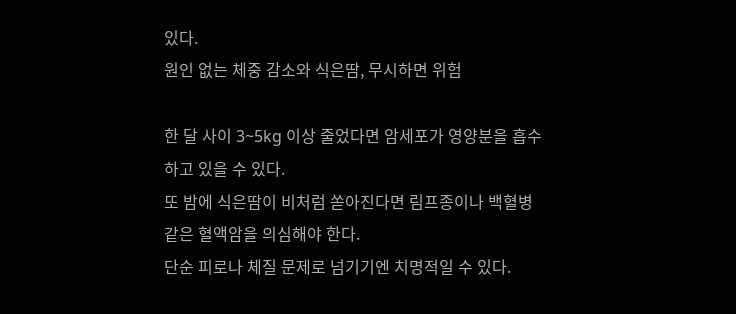있다.
원인 없는 체중 감소와 식은땀, 무시하면 위험

한 달 사이 3~5kg 이상 줄었다면 암세포가 영양분을 흡수하고 있을 수 있다.
또 밤에 식은땀이 비처럼 쏟아진다면 림프종이나 백혈병 같은 혈액암을 의심해야 한다.
단순 피로나 체질 문제로 넘기기엔 치명적일 수 있다.